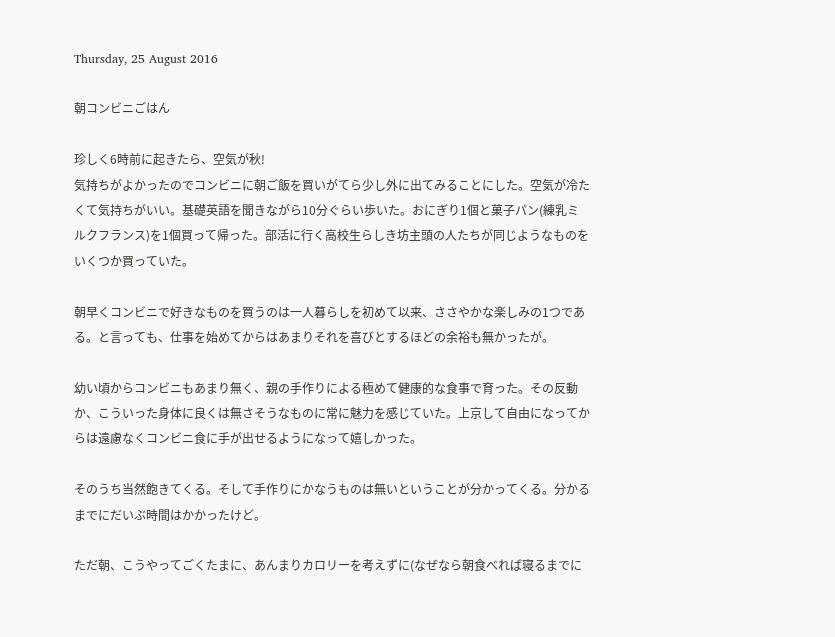Thursday, 25 August 2016

朝コンビニごはん

珍しく6時前に起きたら、空気が秋!
気持ちがよかったのでコンビニに朝ご飯を買いがてら少し外に出てみることにした。空気が冷たくて気持ちがいい。基礎英語を聞きながら10分ぐらい歩いた。おにぎり1個と菓子パン(練乳ミルクフランス)を1個買って帰った。部活に行く高校生らしき坊主頭の人たちが同じようなものをいくつか買っていた。

朝早くコンビニで好きなものを買うのは一人暮らしを初めて以来、ささやかな楽しみの1つである。と言っても、仕事を始めてからはあまりそれを喜びとするほどの余裕も無かったが。

幼い頃からコンビニもあまり無く、親の手作りによる極めて健康的な食事で育った。その反動か、こういった身体に良くは無さそうなものに常に魅力を感じていた。上京して自由になってからは遠慮なくコンビニ食に手が出せるようになって嬉しかった。

そのうち当然飽きてくる。そして手作りにかなうものは無いということが分かってくる。分かるまでにだいぶ時間はかかったけど。

ただ朝、こうやってごくたまに、あんまりカロリーを考えずに(なぜなら朝食べれば寝るまでに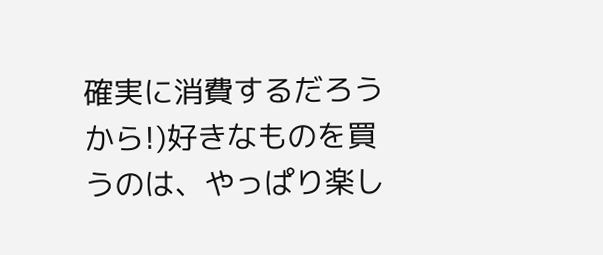確実に消費するだろうから!)好きなものを買うのは、やっぱり楽し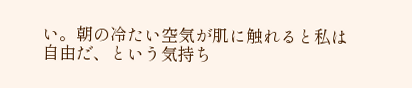い。朝の冷たい空気が肌に触れると私は自由だ、という気持ち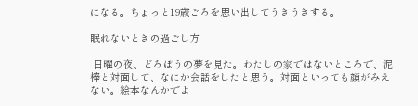になる。ちょっと19歳ごろを思い出してうきうきする。

眠れないときの過ごし方

 日曜の夜、どろぼうの夢を見た。わたしの家ではないところで、泥棒と対面して、なにか会話をしたと思う。対面といっても顔がみえない。絵本なんかでよ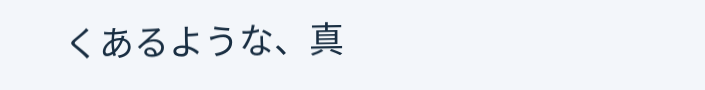くあるような、真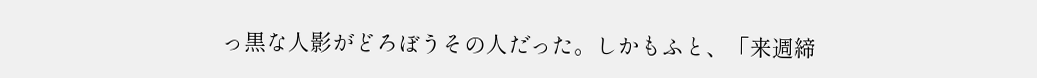っ黒な人影がどろぼうその人だった。しかもふと、「来週締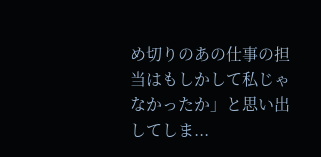め切りのあの仕事の担当はもしかして私じゃなかったか」と思い出してしま...